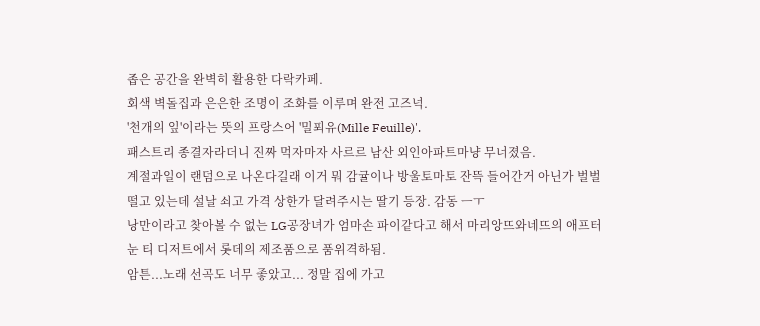좁은 공간을 완벽히 활용한 다락카페.
회색 벽돌집과 은은한 조명이 조화를 이루며 완전 고즈넉.
'천개의 잎'이라는 뜻의 프랑스어 '밀푀유(Mille Feuille)'.
패스트리 종결자라더니 진짜 먹자마자 사르르 남산 외인아파트마냥 무너졌음.
계절과일이 랜덤으로 나온다길래 이거 뭐 감귤이나 방울토마토 잔뜩 들어간거 아닌가 벌벌 떨고 있는데 설날 쇠고 가격 상한가 달려주시는 딸기 등장. 감동 ㅡㅜ
낭만이라고 찾아볼 수 없는 LG공장녀가 엄마손 파이같다고 해서 마리앙뜨와네뜨의 애프터눈 티 디저트에서 롯데의 제조품으로 품위격하됨.
암튼...노래 선곡도 너무 좋았고... 정말 집에 가고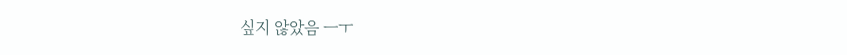싶지 않았음 ㅡㅜ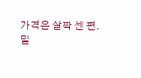가격은 살짝 센 편.
밀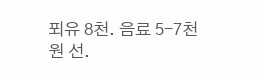푀유 8천. 음료 5-7천원 선.